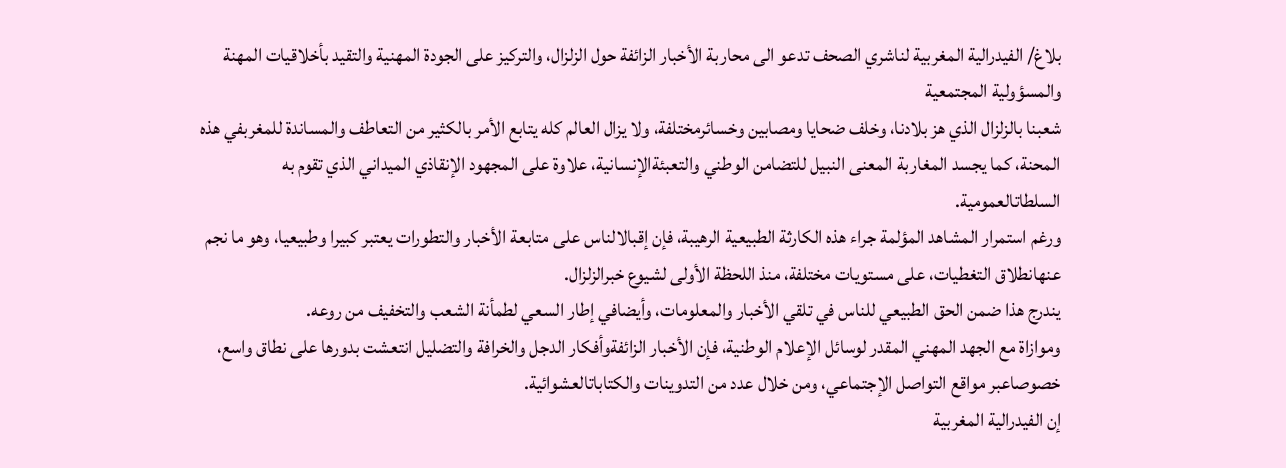بلاغ/ الفيدرالية المغربية لناشري الصحف تدعو الى محاربة الأخبار الزائفة حول الزلزال، والتركيز على الجودة المهنية والتقيد بأخلاقيات المهنة والمسؤولية المجتمعية
شعبنا بالزلزال الذي هز بلادنا، وخلف ضحايا ومصابين وخسائرمختلفة، ولا يزال العالم كله يتابع الأمر بالكثير من التعاطف والمساندة للمغربفي هذه المحنة، كما يجسد المغاربة المعنى النبيل للتضامن الوطني والتعبئةالإنسانية، علاوة على المجهود الإنقاذي الميداني الذي تقوم به السلطاتالعمومية.
ورغم استمرار المشاهد المؤلمة جراء هذه الكارثة الطبيعية الرهيبة، فإن إقبالالناس على متابعة الأخبار والتطورات يعتبر كبيرا وطبيعيا، وهو ما نجم عنهانطلاق التغطيات، على مستويات مختلفة، منذ اللحظة الأولى لشيوع خبرالزلزال.
يندرج هذا ضمن الحق الطبيعي للناس في تلقي الأخبار والمعلومات، وأيضافي إطار السعي لطمأنة الشعب والتخفيف من روعه.
وموازاة مع الجهد المهني المقدر لوسائل الإعلام الوطنية، فإن الأخبار الزائفةوأفكار الدجل والخرافة والتضليل انتعشت بدورها على نطاق واسع، خصوصاعبر مواقع التواصل الإجتماعي، ومن خلال عدد من التدوينات والكتاباتالعشوائية.
إن الفيدرالية المغربية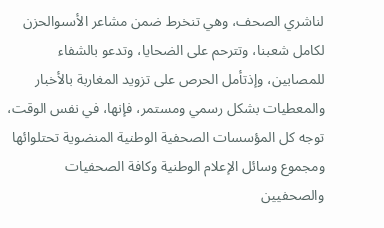لناشري الصحف، وهي تنخرط ضمن مشاعر الأسىوالحزن لكامل شعبنا، وتترحم على الضحايا، وتدعو بالشفاء للمصابين، وإذتأمل الحرص على تزويد المغاربة بالأخبار والمعطيات بشكل رسمي ومستمر، فإنها، في نفس الوقت، توجه كل المؤسسات الصحفية الوطنية المنضوية تحتلوائها ومجموع وسائل الإعلام الوطنية وكافة الصحفيات والصحفيين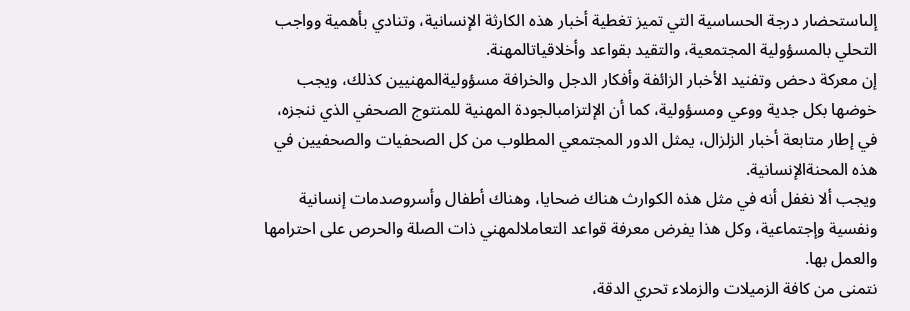إلىاستحضار درجة الحساسية التي تميز تغطية أخبار هذه الكارثة الإنسانية، وتنادي بأهمية وواجب التحلي بالمسؤولية المجتمعية، والتقيد بقواعد وأخلاقياتالمهنة.
إن معركة دحض وتفنيد الأخبار الزائفة وأفكار الدجل والخرافة مسؤوليةالمهنيين كذلك، ويجب خوضها بكل جدية ووعي ومسؤولية، كما أن الإلتزامبالجودة المهنية للمنتوج الصحفي الذي ننجزه، في إطار متابعة أخبار الزلزال، يمثل الدور المجتمعي المطلوب من كل الصحفيات والصحفيين في هذه المحنةالإنسانية.
ويجب ألا نغفل أنه في مثل هذه الكوارث هناك ضحايا، وهناك أطفال وأسروصدمات إنسانية ونفسية وإجتماعية، وكل هذا يفرض معرفة قواعد التعاملالمهني ذات الصلة والحرص على احترامها والعمل بها.
نتمنى من كافة الزميلات والزملاء تحري الدقة،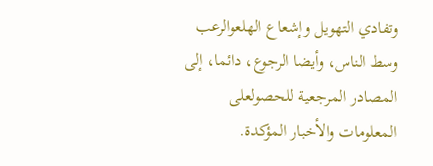وتفادي التهويل وإشعاع الهلعوالرعب وسط الناس، وأيضا الرجوع، دائما، إلى المصادر المرجعية للحصولعلى المعلومات والأخبار المؤكدة.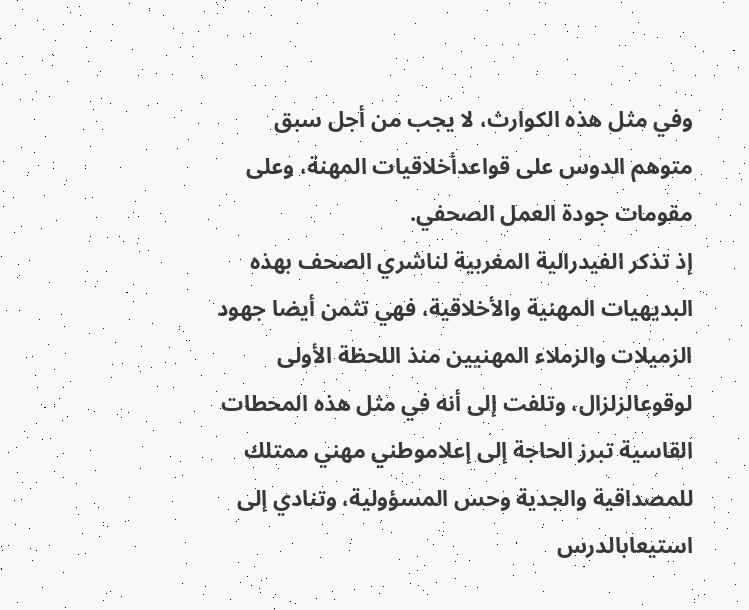وفي مثل هذه الكوارث، لا يجب من أجل سبق متوهم الدوس على قواعدأخلاقيات المهنة، وعلى مقومات جودة العمل الصحفي.
إذ تذكر الفيدرالية المغربية لناشري الصحف بهذه البديهيات المهنية والأخلاقية، فهي تثمن أيضا جهود الزميلات والزملاء المهنيين منذ اللحظة الأولى لوقوعالزلزال، وتلفت إلى أنه في مثل هذه المحطات القاسية تبرز الحاجة إلى إعلاموطني مهني ممتلك للمصداقية والجدية وحس المسؤولية، وتنادي إلى استيعابالدرس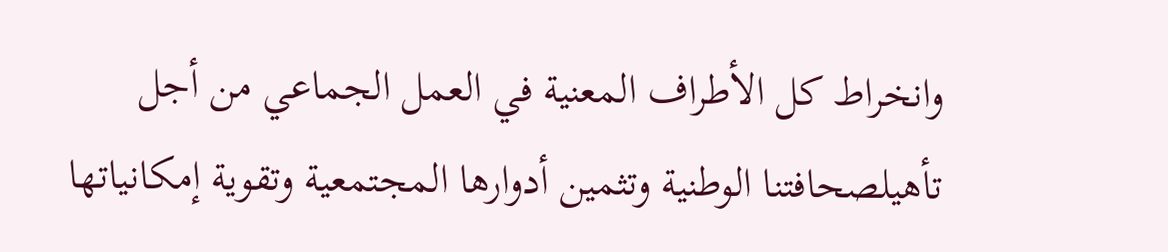وانخراط كل الأطراف المعنية في العمل الجماعي من أجل تأهيلصحافتنا الوطنية وتثمين أدوارها المجتمعية وتقوية إمكانياتها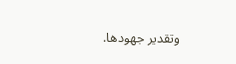وتقدير جهودها.